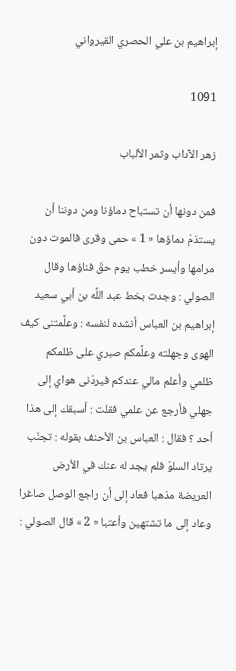إبراهيم بن علي الحصري القيرواني

1091

زهر الآداب وثمر الألباب

فمن دونها أن تستباح دماؤنا ومن دوننا أن يستذمّ دماؤها « 1 » حمى وقرى فالموت دون مرامها وأيسر خطب يوم حقّ فناؤها وقال الصولي : وجدت بخط عبد اللَّه بن أبي سعيد إبراهيم بن العباس أنشده لنفسه : وعلَّمتنى كيف الهوى وجهلته وعلَّمكم صبري على ظلمكم ظلمي وأعلم مالي عندكم فيردّنى هواي إلى جهلي فأرجع عن علمي فقلت : أسبقك إلى هذا أحد ؟ فقال : العباس بن الأحنف بقوله : تجنّب يرتاد السلوّ فلم يجد له عنك في الأرض العريضة مذهبا فعاد إلى أن راجع الوصل صاغرا وعاد إلى ما تشتهين وأعتبا « 2 » قال الصولي :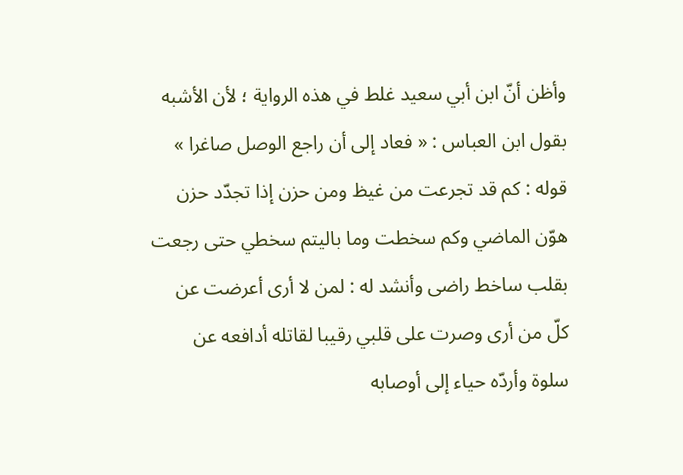وأظن أنّ ابن أبي سعيد غلط في هذه الرواية ؛ لأن الأشبه بقول ابن العباس : « فعاد إلى أن راجع الوصل صاغرا » قوله : كم قد تجرعت من غيظ ومن حزن إذا تجدّد حزن هوّن الماضي وكم سخطت وما باليتم سخطي حتى رجعت بقلب ساخط راضى وأنشد له : لمن لا أرى أعرضت عن كلّ من أرى وصرت على قلبي رقيبا لقاتله أدافعه عن سلوة وأردّه حياء إلى أوصابه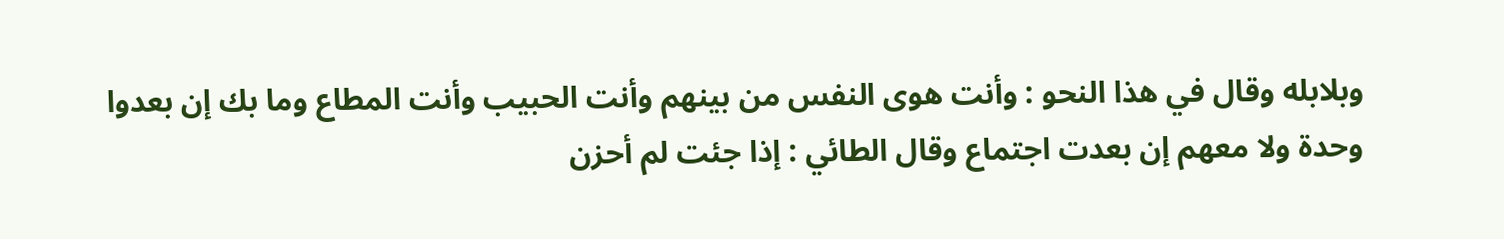وبلابله وقال في هذا النحو : وأنت هوى النفس من بينهم وأنت الحبيب وأنت المطاع وما بك إن بعدوا وحدة ولا معهم إن بعدت اجتماع وقال الطائي : إذا جئت لم أحزن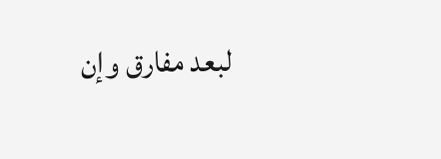لبعد مفارق وإن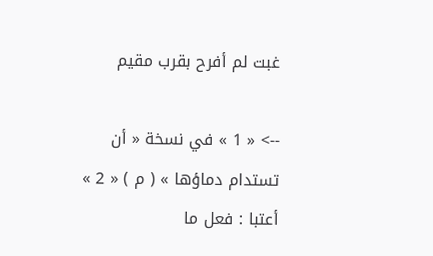غبت لم أفرح بقرب مقيم

--> « 1 » في نسخة « أن تستدام دماؤها » ( م ) « 2 » أعتبا : فعل ما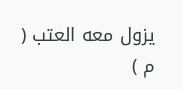يزول معه العتب ( م )